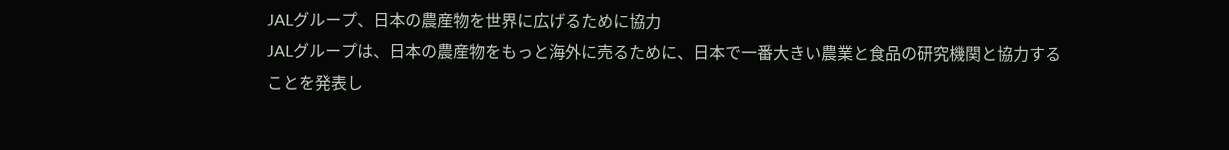JALグループ、日本の農産物を世界に広げるために協力
JALグループは、日本の農産物をもっと海外に売るために、日本で一番大きい農業と食品の研究機関と協力することを発表し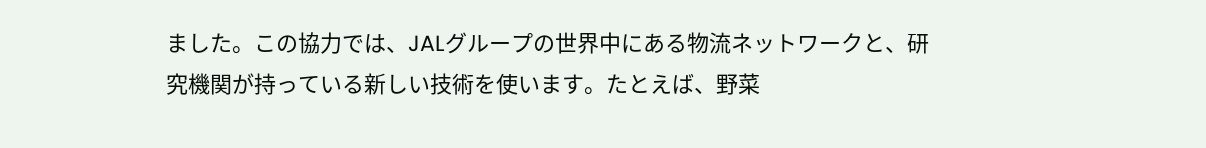ました。この協力では、JALグループの世界中にある物流ネットワークと、研究機関が持っている新しい技術を使います。たとえば、野菜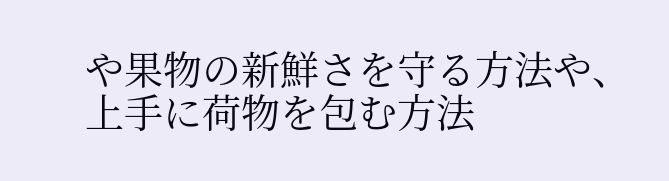や果物の新鮮さを守る方法や、上手に荷物を包む方法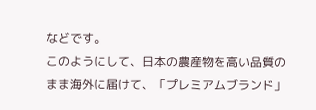などです。
このようにして、日本の農産物を高い品質のまま海外に届けて、「プレミアムブランド」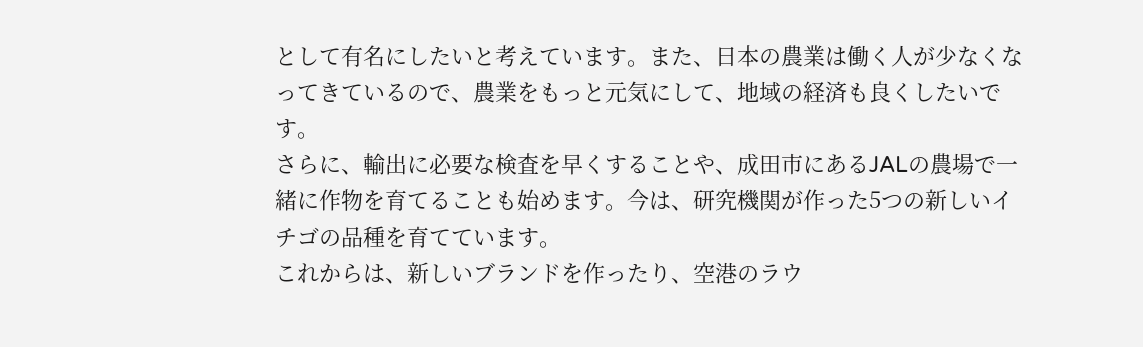として有名にしたいと考えています。また、日本の農業は働く人が少なくなってきているので、農業をもっと元気にして、地域の経済も良くしたいです。
さらに、輸出に必要な検査を早くすることや、成田市にあるJALの農場で一緒に作物を育てることも始めます。今は、研究機関が作った5つの新しいイチゴの品種を育てています。
これからは、新しいブランドを作ったり、空港のラウ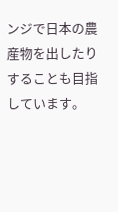ンジで日本の農産物を出したりすることも目指しています。